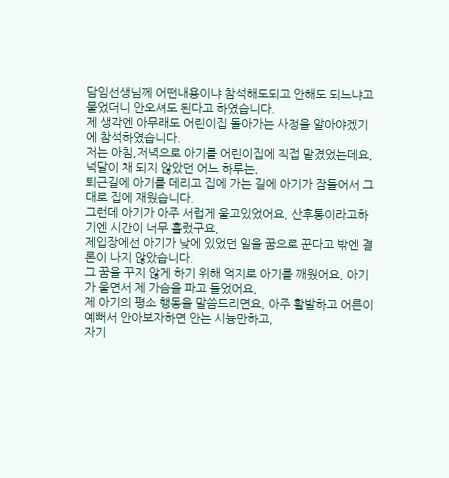담임선생님께 어떤내용이냐 참석해도되고 안해도 되느냐고 물었더니 안오셔도 된다고 하였습니다.
제 생각엔 아무래도 어린이집 돌아가는 사정을 알아야겠기에 참석하였습니다.
저는 아침,저녁으로 아기를 어린이집에 직접 맡겼었는데요, 넉달이 채 되지 않았던 어느 하루는,
퇴근길에 아기를 데리고 집에 가는 길에 아기가 잠들어서 그대로 집에 재웠습니다.
그런데 아기가 아주 서럽게 울고있었어요, 산후통이라고하기엔 시간이 너무 흘렀구요,
제입장에선 아기가 낮에 있었던 일을 꿈으로 꾼다고 밖엔 결론이 나지 않았습니다.
그 꿈을 꾸지 않게 하기 위해 억지로 아기를 깨웠어요, 아기가 울면서 제 가슴을 파고 들었어요,
제 아기의 평소 행동을 말씀드리면요, 아주 활발하고 어른이 예뻐서 안아보자하면 안는 시늉만하고,
자기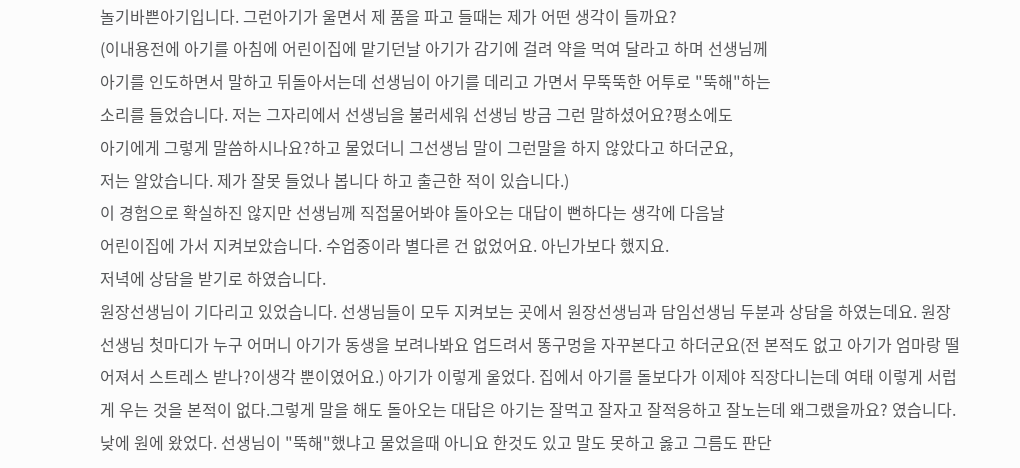놀기바쁜아기입니다. 그런아기가 울면서 제 품을 파고 들때는 제가 어떤 생각이 들까요?
(이내용전에 아기를 아침에 어린이집에 맡기던날 아기가 감기에 걸려 약을 먹여 달라고 하며 선생님께
아기를 인도하면서 말하고 뒤돌아서는데 선생님이 아기를 데리고 가면서 무뚝뚝한 어투로 "뚝해"하는
소리를 들었습니다. 저는 그자리에서 선생님을 불러세워 선생님 방금 그런 말하셨어요?평소에도
아기에게 그렇게 말씀하시나요?하고 물었더니 그선생님 말이 그런말을 하지 않았다고 하더군요,
저는 알았습니다. 제가 잘못 들었나 봅니다 하고 출근한 적이 있습니다.)
이 경험으로 확실하진 않지만 선생님께 직접물어봐야 돌아오는 대답이 뻔하다는 생각에 다음날
어린이집에 가서 지켜보았습니다. 수업중이라 별다른 건 없었어요. 아닌가보다 했지요.
저녁에 상담을 받기로 하였습니다.
원장선생님이 기다리고 있었습니다. 선생님들이 모두 지켜보는 곳에서 원장선생님과 담임선생님 두분과 상담을 하였는데요. 원장선생님 첫마디가 누구 어머니 아기가 동생을 보려나봐요 업드려서 똥구멍을 자꾸본다고 하더군요(전 본적도 없고 아기가 엄마랑 떨어져서 스트레스 받나?이생각 뿐이였어요.) 아기가 이렇게 울었다. 집에서 아기를 돌보다가 이제야 직장다니는데 여태 이렇게 서럽게 우는 것을 본적이 없다.그렇게 말을 해도 돌아오는 대답은 아기는 잘먹고 잘자고 잘적응하고 잘노는데 왜그랬을까요? 였습니다.
낮에 원에 왔었다. 선생님이 "뚝해"했냐고 물었을때 아니요 한것도 있고 말도 못하고 옳고 그름도 판단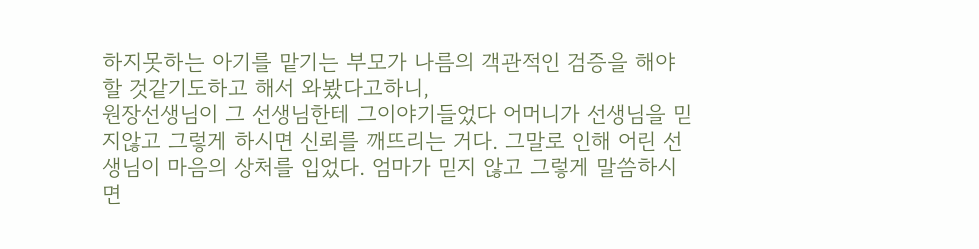하지못하는 아기를 맡기는 부모가 나름의 객관적인 검증을 해야할 것같기도하고 해서 와봤다고하니,
원장선생님이 그 선생님한테 그이야기들었다 어머니가 선생님을 믿지않고 그렇게 하시면 신뢰를 깨뜨리는 거다. 그말로 인해 어린 선생님이 마음의 상처를 입었다. 엄마가 믿지 않고 그렇게 말씀하시면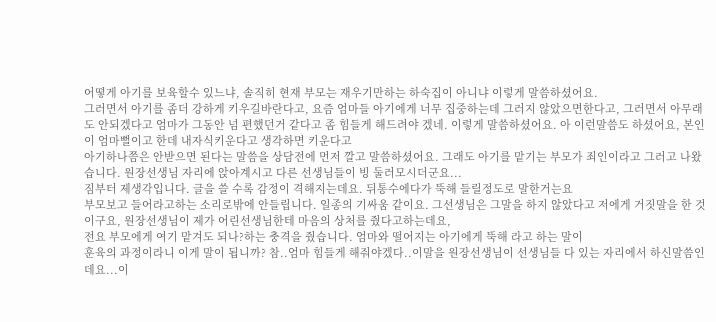어떻게 아기를 보육할수 있느냐, 솔직히 현재 부모는 재우기만하는 하숙집이 아니냐 이렇게 말씀하셨어요.
그러면서 아기를 좀더 강하게 키우길바란다고, 요즘 엄마들 아기에게 너무 집중하는데 그러지 않았으면한다고, 그러면서 아무래도 안되겠다고 엄마가 그동안 넘 편했던거 같다고 좀 힘들게 해드려야 겠네. 이렇게 말씀하셨어요. 아 이런말씀도 하셨어요, 본인이 엄마뻘이고 한데 내자식키운다고 생각하면 키운다고
아기하나쯤은 안받으면 된다는 말씀을 상담전에 먼저 깔고 말씀하셨어요. 그래도 아기를 맡기는 부모가 죄인이라고 그러고 나왔습니다. 원장선생님 자리에 앉아계시고 다른 선생님들이 빙 둘러모시더군요...
짐부터 제생각입니다. 글을 쓸 수록 감정이 격해지는데요. 뒤통수에다가 뚝해 들릴정도로 말한거는요
부모보고 들어라고하는 소리로밖에 안들립니다. 일종의 기싸움 같이요. 그선생님은 그말을 하지 않았다고 저에게 거짓말을 한 것이구요, 원장선생님이 제가 어린선생님한테 마음의 상처를 줬다고하는데요,
전요 부모에게 여기 맡겨도 되나?하는 충격을 줬습니다. 엄마와 떨어지는 아기에게 뚝해 라고 하는 말이
훈육의 과정이라니 이게 말이 됩니까? 참..엄마 힘들게 해줘야겠다..이말을 원장선생님이 선생님들 다 있는 자리에서 하신말씀인데요...이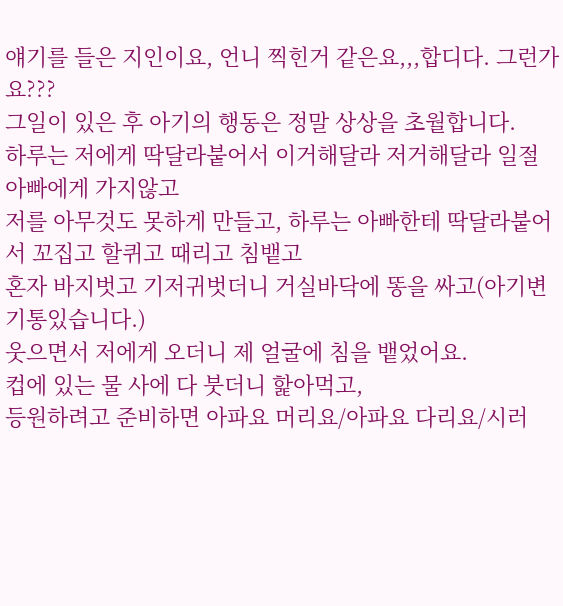얘기를 들은 지인이요, 언니 찍힌거 같은요,,,합디다. 그런가요???
그일이 있은 후 아기의 행동은 정말 상상을 초월합니다.
하루는 저에게 딱달라붙어서 이거해달라 저거해달라 일절 아빠에게 가지않고
저를 아무것도 못하게 만들고, 하루는 아빠한테 딱달라붙어서 꼬집고 할퀴고 때리고 침뱉고
혼자 바지벗고 기저귀벗더니 거실바닥에 똥을 싸고(아기변기통있습니다.)
웃으면서 저에게 오더니 제 얼굴에 침을 뱉었어요.
컵에 있는 물 사에 다 붓더니 핥아먹고,
등원하려고 준비하면 아파요 머리요/아파요 다리요/시러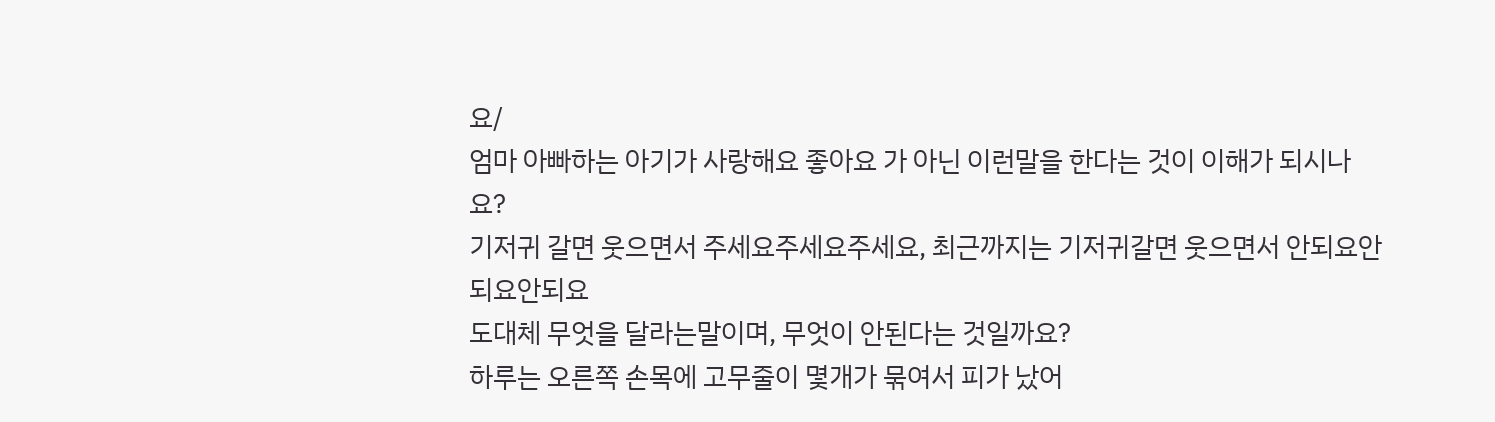요/
엄마 아빠하는 아기가 사랑해요 좋아요 가 아닌 이런말을 한다는 것이 이해가 되시나요?
기저귀 갈면 웃으면서 주세요주세요주세요, 최근까지는 기저귀갈면 웃으면서 안되요안되요안되요
도대체 무엇을 달라는말이며, 무엇이 안된다는 것일까요?
하루는 오른쪽 손목에 고무줄이 몇개가 묶여서 피가 났어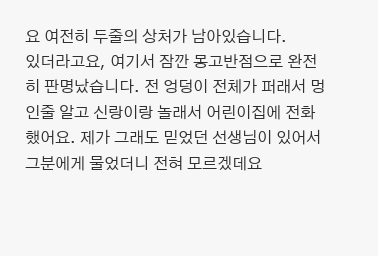요 여전히 두줄의 상처가 남아있습니다.
있더라고요, 여기서 잠깐 몽고반점으로 완전히 판명났습니다. 전 엉덩이 전체가 퍼래서 멍인줄 알고 신랑이랑 놀래서 어린이집에 전화했어요. 제가 그래도 믿었던 선생님이 있어서 그분에게 물었더니 전혀 모르겠데요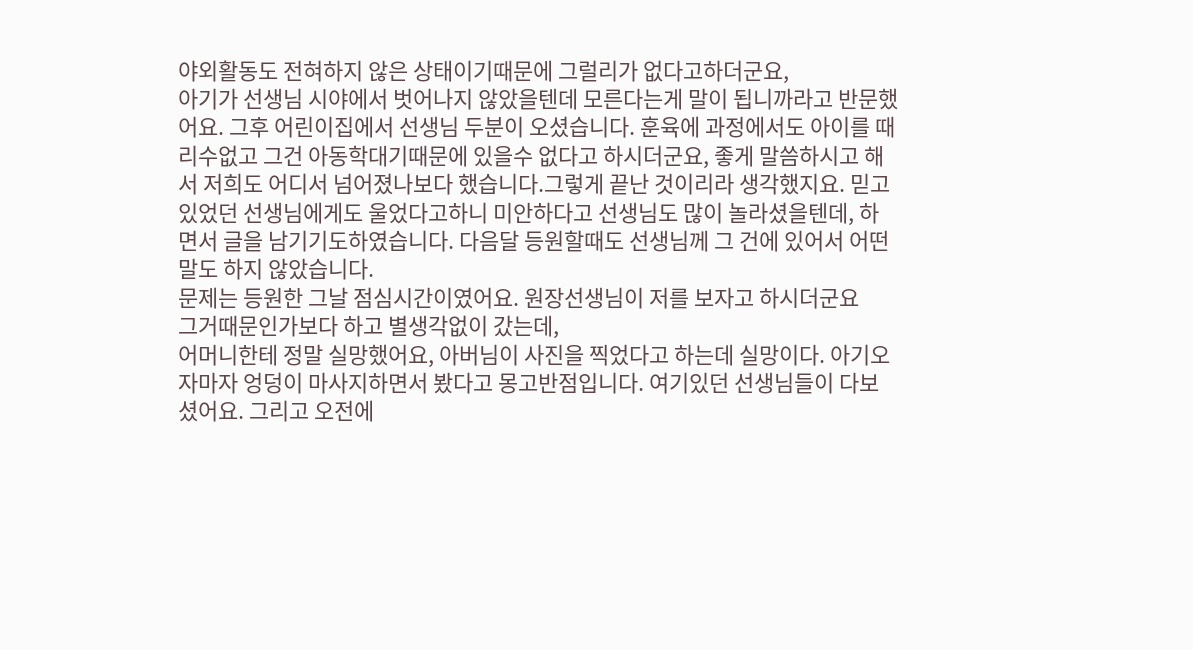야외활동도 전혀하지 않은 상태이기때문에 그럴리가 없다고하더군요,
아기가 선생님 시야에서 벗어나지 않았을텐데 모른다는게 말이 됩니까라고 반문했어요. 그후 어린이집에서 선생님 두분이 오셨습니다. 훈육에 과정에서도 아이를 때리수없고 그건 아동학대기때문에 있을수 없다고 하시더군요, 좋게 말씀하시고 해서 저희도 어디서 넘어졌나보다 했습니다.그렇게 끝난 것이리라 생각했지요. 믿고있었던 선생님에게도 울었다고하니 미안하다고 선생님도 많이 놀라셨을텐데, 하면서 글을 남기기도하였습니다. 다음달 등원할때도 선생님께 그 건에 있어서 어떤말도 하지 않았습니다.
문제는 등원한 그날 점심시간이였어요. 원장선생님이 저를 보자고 하시더군요
그거때문인가보다 하고 별생각없이 갔는데,
어머니한테 정말 실망했어요, 아버님이 사진을 찍었다고 하는데 실망이다. 아기오자마자 엉덩이 마사지하면서 봤다고 몽고반점입니다. 여기있던 선생님들이 다보셨어요. 그리고 오전에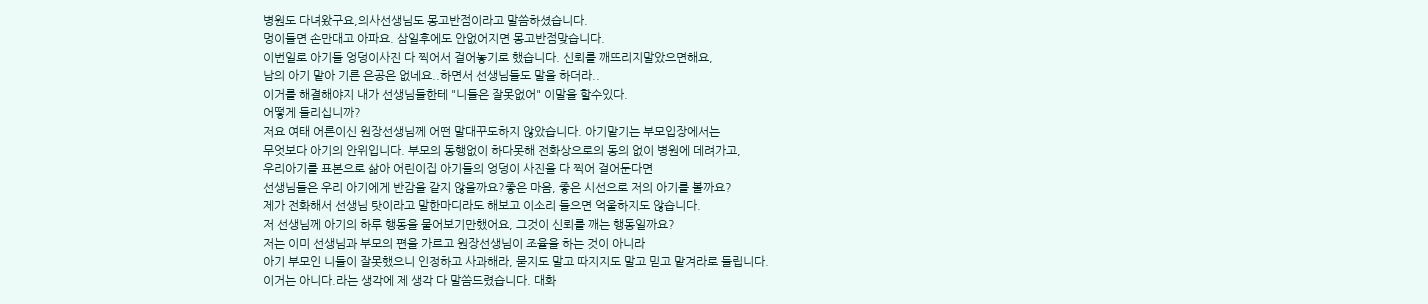병원도 다녀왔구요,의사선생님도 몽고반점이라고 말씀하셨습니다.
멍이들면 손만대고 아파요. 삼일후에도 안없어지면 몽고반점맞습니다.
이번일로 아기들 엉덩이사진 다 찍어서 걸어놓기로 했습니다. 신뢰를 깨뜨리지말았으면해요,
남의 아기 맡아 기른 은공은 없네요..하면서 선생님들도 말을 하더라..
이거를 해결해야지 내가 선생님들한테 "니들은 잘못없어" 이말을 할수있다.
어떻게 들리십니까?
저요 여태 어른이신 원장선생님께 어떤 말대꾸도하지 않았습니다. 아기맡기는 부모입장에서는
무엇보다 아기의 안위입니다. 부모의 동행없이 하다못해 전화상으로의 동의 없이 병원에 데려가고,
우리아기를 표본으로 삶아 어린이집 아기들의 엉덩이 사진을 다 찍어 걸어둔다면
선생님들은 우리 아기에게 반감을 같지 않을까요?좋은 마음, 좋은 시선으로 저의 아기를 볼까요?
제가 전화해서 선생님 탓이라고 말한마디라도 해보고 이소리 들으면 억울하지도 않습니다.
저 선생님께 아기의 하루 행동을 물어보기만했어요, 그것이 신뢰를 깨는 행동일까요?
저는 이미 선생님과 부모의 편을 가르고 원장선생님이 조율을 하는 것이 아니라
아기 부모인 니들이 잘못했으니 인정하고 사과해라, 묻지도 말고 따지지도 말고 믿고 맡겨라로 들립니다.
이거는 아니다.라는 생각에 제 생각 다 말씀드렸습니다. 대화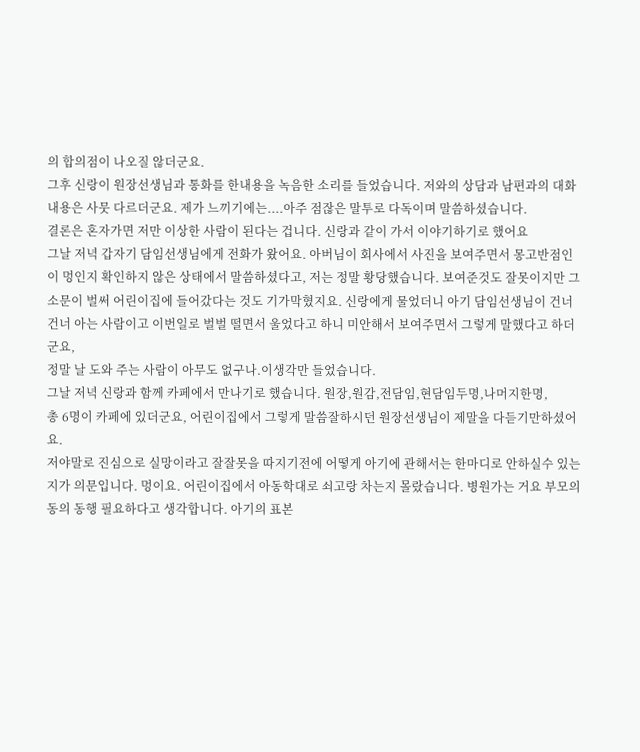의 합의점이 나오질 않더군요.
그후 신랑이 원장선생님과 통화를 한내용을 녹음한 소리를 들었습니다. 저와의 상담과 남편과의 대화내용은 사뭇 다르더군요. 제가 느끼기에는....아주 점잖은 말투로 다독이며 말씀하셨습니다.
결론은 혼자가면 저만 이상한 사람이 된다는 겁니다. 신랑과 같이 가서 이야기하기로 했어요
그날 저녁 갑자기 담임선생님에게 전화가 왔어요. 아버님이 회사에서 사진을 보여주면서 몽고반점인이 멍인지 확인하지 않은 상태에서 말씀하셨다고, 저는 정말 황당했습니다. 보여준것도 잘못이지만 그소문이 벌써 어린이집에 들어갔다는 것도 기가막혔지요. 신랑에게 물었더니 아기 담임선생님이 건너건너 아는 사람이고 이번일로 벌벌 떨면서 울었다고 하니 미안해서 보여주면서 그렇게 말했다고 하더군요,
정말 날 도와 주는 사람이 아무도 없구나.이생각만 들었습니다.
그날 저녁 신랑과 함께 카페에서 만나기로 했습니다. 원장,원감,전담임,현담임두명,나머지한명,
총 6명이 카페에 있더군요, 어린이집에서 그렇게 말씀잘하시던 원장선생님이 제말을 다듣기만하셨어요.
저야말로 진심으로 실망이라고 잘잘못을 따지기전에 어떻게 아기에 관해서는 한마디로 안하실수 있는지가 의문입니다. 멍이요. 어린이집에서 아동학대로 쇠고랑 차는지 몰랐습니다. 병원가는 거요 부모의 동의 동행 필요하다고 생각합니다. 아기의 표본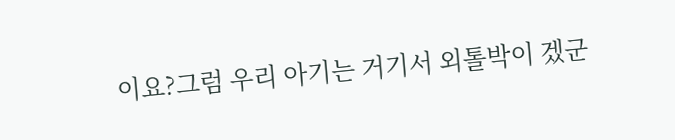이요?그럼 우리 아기는 거기서 외톨박이 겠군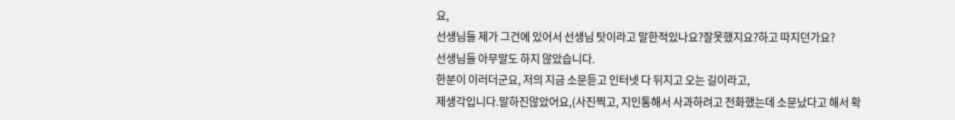요,
선생님들 제가 그건에 있어서 선생님 탓이라고 말한적있나요?잘못했지요?하고 따지던가요?
선생님들 아무말도 하지 않았습니다.
한분이 이러더군요, 저의 지금 소문듣고 인터넷 다 뒤지고 오는 길이라고,
제생각입니다.말하진않았어요,(사진찍고, 지인통해서 사과하려고 전화했는데 소문났다고 해서 확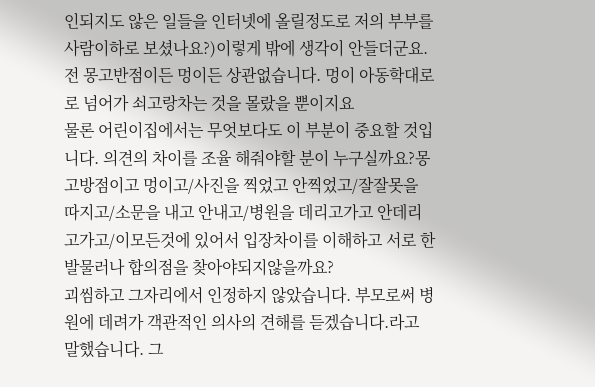인되지도 않은 일들을 인터넷에 올릴정도로 저의 부부를 사람이하로 보셨나요?)이렇게 밖에 생각이 안들더군요.
전 몽고반점이든 멍이든 상관없습니다. 멍이 아동학대로로 넘어가 쇠고랑차는 것을 몰랐을 뿐이지요
물론 어린이집에서는 무엇보다도 이 부분이 중요할 것입니다. 의견의 차이를 조율 해줘야할 분이 누구실까요?몽고방점이고 멍이고/사진을 찍었고 안찍었고/잘잘못을 따지고/소문을 내고 안내고/병원을 데리고가고 안데리고가고/이모든것에 있어서 입장차이를 이해하고 서로 한발물러나 합의점을 찾아야되지않을까요?
괴씸하고 그자리에서 인정하지 않았습니다. 부모로써 병원에 데려가 객관적인 의사의 견해를 듣겠습니다.라고 말했습니다. 그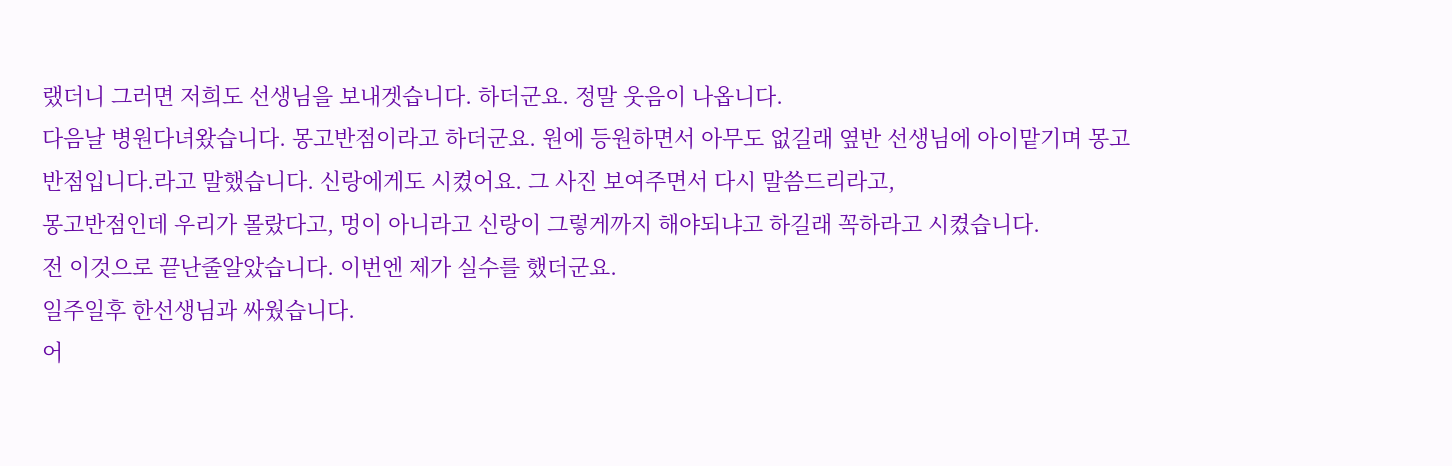랬더니 그러면 저희도 선생님을 보내겟습니다. 하더군요. 정말 웃음이 나옵니다.
다음날 병원다녀왔습니다. 몽고반점이라고 하더군요. 원에 등원하면서 아무도 없길래 옆반 선생님에 아이맡기며 몽고반점입니다.라고 말했습니다. 신랑에게도 시켰어요. 그 사진 보여주면서 다시 말씀드리라고,
몽고반점인데 우리가 몰랐다고, 멍이 아니라고 신랑이 그렇게까지 해야되냐고 하길래 꼭하라고 시켰습니다.
전 이것으로 끝난줄알았습니다. 이번엔 제가 실수를 했더군요.
일주일후 한선생님과 싸웠습니다.
어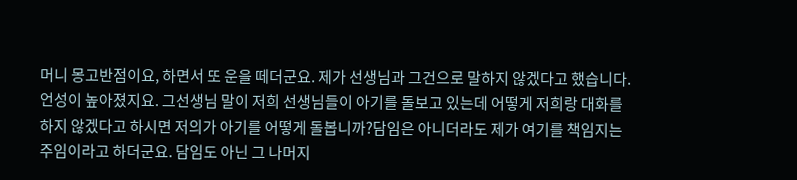머니 몽고반점이요, 하면서 또 운을 떼더군요. 제가 선생님과 그건으로 말하지 않겠다고 했습니다.
언성이 높아졌지요. 그선생님 말이 저희 선생님들이 아기를 돌보고 있는데 어떻게 저희랑 대화를 하지 않겠다고 하시면 저의가 아기를 어떻게 돌봅니까?담임은 아니더라도 제가 여기를 책임지는 주임이라고 하더군요. 담임도 아닌 그 나머지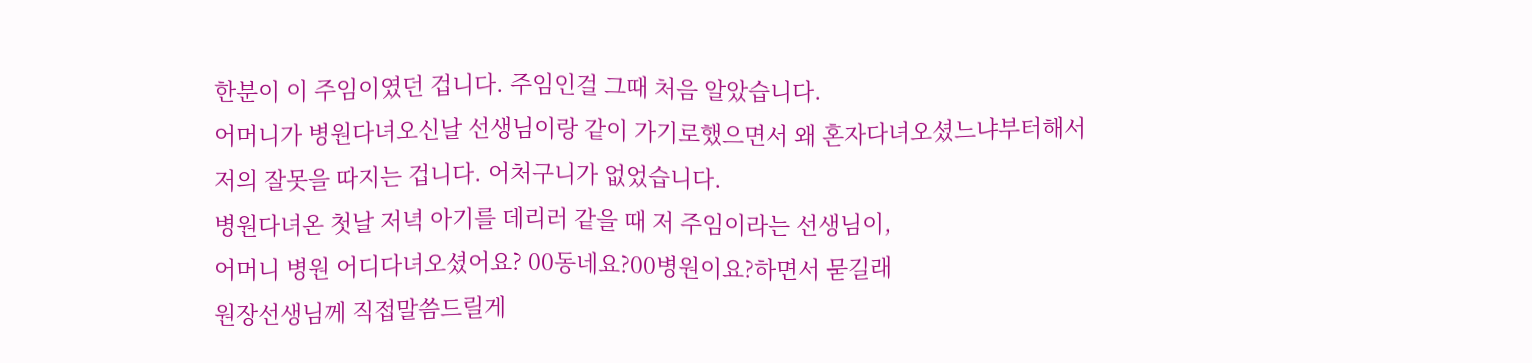한분이 이 주임이였던 겁니다. 주임인걸 그때 처음 알았습니다.
어머니가 병원다녀오신날 선생님이랑 같이 가기로했으면서 왜 혼자다녀오셨느냐부터해서
저의 잘못을 따지는 겁니다. 어처구니가 없었습니다.
병원다녀온 첫날 저녁 아기를 데리러 같을 때 저 주임이라는 선생님이,
어머니 병원 어디다녀오셨어요? 00동네요?00병원이요?하면서 묻길래
원장선생님께 직접말씀드릴게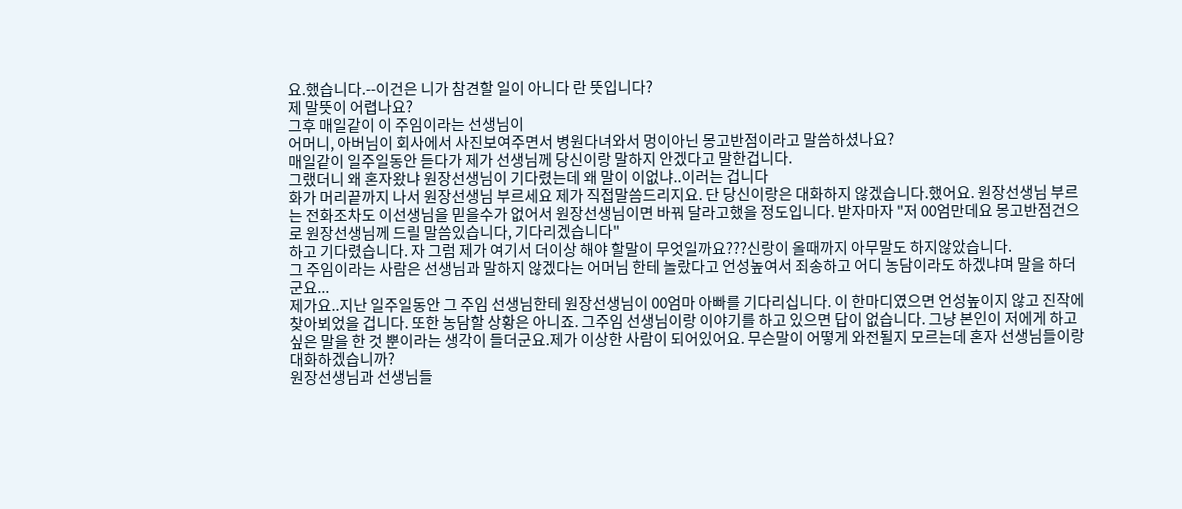요.했습니다.--이건은 니가 참견할 일이 아니다 란 뜻입니다?
제 말뜻이 어렵나요?
그후 매일같이 이 주임이라는 선생님이
어머니, 아버님이 회사에서 사진보여주면서 병원다녀와서 멍이아닌 몽고반점이라고 말씀하셨나요?
매일같이 일주일동안 듣다가 제가 선생님께 당신이랑 말하지 안겠다고 말한겁니다.
그랬더니 왜 혼자왔냐 원장선생님이 기다렸는데 왜 말이 이없냐..이러는 겁니다
화가 머리끝까지 나서 원장선생님 부르세요 제가 직접말씀드리지요. 단 당신이랑은 대화하지 않겠습니다.했어요. 원장선생님 부르는 전화조차도 이선생님을 믿을수가 없어서 원장선생님이면 바꿔 달라고했을 정도입니다. 받자마자 "저 00엄만데요 몽고반점건으로 원장선생님께 드릴 말씀있습니다, 기다리겠습니다"
하고 기다렸습니다. 자 그럼 제가 여기서 더이상 해야 할말이 무엇일까요???신랑이 올때까지 아무말도 하지않았습니다.
그 주임이라는 사람은 선생님과 말하지 않겠다는 어머님 한테 놀랐다고 언성높여서 죄송하고 어디 농담이라도 하겠냐며 말을 하더군요...
제가요..지난 일주일동안 그 주임 선생님한테 원장선생님이 00엄마 아빠를 기다리십니다. 이 한마디였으면 언성높이지 않고 진작에 찾아뵈었을 겁니다. 또한 농담할 상황은 아니죠. 그주임 선생님이랑 이야기를 하고 있으면 답이 없습니다. 그냥 본인이 저에게 하고싶은 말을 한 것 뿐이라는 생각이 들더군요.제가 이상한 사람이 되어있어요. 무슨말이 어떻게 와전될지 모르는데 혼자 선생님들이랑 대화하겠습니까?
원장선생님과 선생님들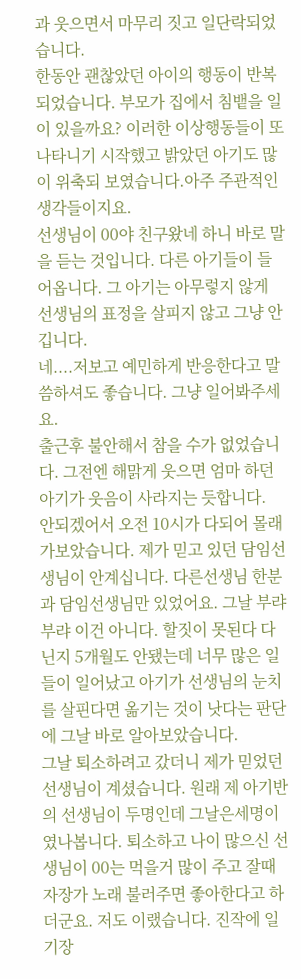과 웃으면서 마무리 짓고 일단락되었습니다.
한동안 괜찮았던 아이의 행동이 반복되었습니다. 부모가 집에서 침뱉을 일이 있을까요? 이러한 이상행동들이 또 나타니기 시작했고 밝았던 아기도 많이 위축되 보였습니다.아주 주관적인 생각들이지요.
선생님이 00야 친구왔네 하니 바로 말을 듣는 것입니다. 다른 아기들이 들어옵니다. 그 아기는 아무렇지 않게 선생님의 표정을 살피지 않고 그냥 안깁니다.
네....저보고 예민하게 반응한다고 말씀하셔도 좋습니다. 그냥 일어봐주세요.
출근후 불안해서 참을 수가 없었습니다. 그전엔 해맑게 웃으면 엄마 하던 아기가 웃음이 사라지는 듯합니다.
안되겠어서 오전 10시가 다되어 몰래 가보았습니다. 제가 믿고 있던 담임선생님이 안계십니다. 다른선생님 한분과 담임선생님만 있었어요. 그날 부랴부랴 이건 아니다. 할짓이 못된다 다닌지 5개월도 안됐는데 너무 많은 일들이 일어났고 아기가 선생님의 눈치를 살핀다면 옮기는 것이 낫다는 판단에 그날 바로 알아보았습니다.
그날 퇴소하려고 갔더니 제가 믿었던 선생님이 계셨습니다. 원래 제 아기반의 선생님이 두명인데 그날은세명이였나봅니다. 퇴소하고 나이 많으신 선생님이 00는 먹을거 많이 주고 잘때 자장가 노래 불러주면 좋아한다고 하더군요. 저도 이랬습니다. 진작에 일기장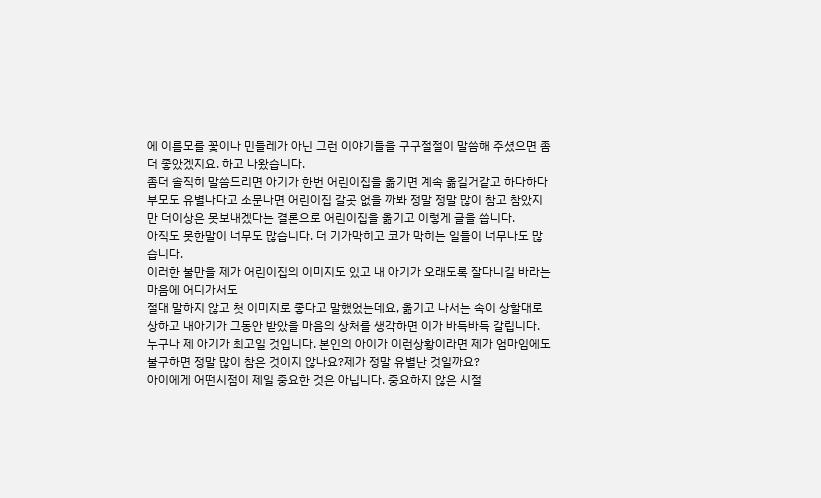에 이름모를 꽃이나 민들레가 아닌 그런 이야기들을 구구절절이 말씀해 주셨으면 좀더 좋았겠지요. 하고 나왔습니다.
좀더 솔직히 말씀드리면 아기가 한번 어린이집을 옮기면 계속 옮길거같고 하다하다 부모도 유별나다고 소문나면 어린이집 갈곳 없을 까봐 정말 정말 많이 참고 참았지만 더이상은 못보내겠다는 결론으로 어린이집을 옮기고 이렇게 글을 씁니다.
아직도 못한말이 너무도 많습니다. 더 기가막히고 코가 막히는 일들이 너무나도 많습니다.
이러한 불만을 제가 어린이집의 이미지도 있고 내 아기가 오래도록 잘다니길 바라는 마음에 어디가서도
절대 말하지 않고 첫 이미지로 좋다고 말했었는데요, 옮기고 나서는 속이 상할대로 상하고 내아기가 그동안 받았을 마음의 상처를 생각하면 이가 바득바득 갈립니다.
누구나 제 아기가 최고일 것입니다. 본인의 아이가 이런상황이라면 제가 엄마임에도 불구하면 정말 많이 참은 것이지 않나요?제가 정말 유별난 것일까요?
아이에게 어떤시점이 제일 중요한 것은 아닙니다. 중요하지 않은 시절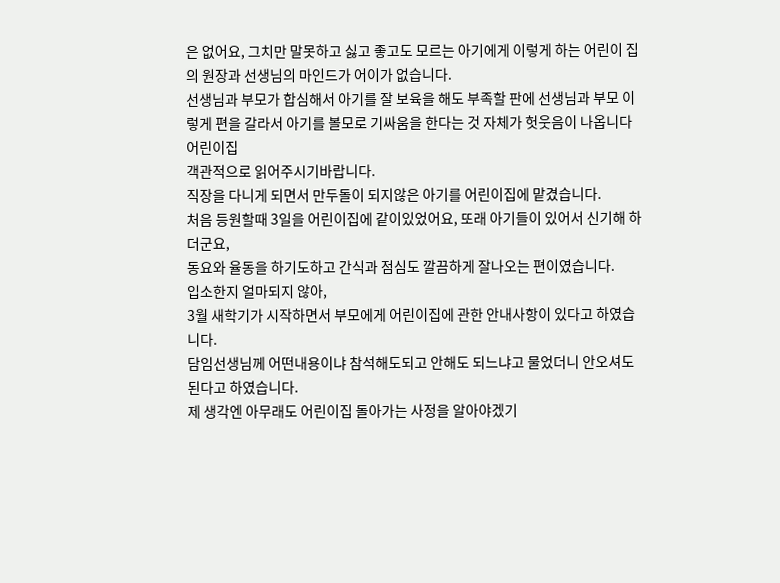은 없어요, 그치만 말못하고 싫고 좋고도 모르는 아기에게 이렇게 하는 어린이 집의 원장과 선생님의 마인드가 어이가 없습니다.
선생님과 부모가 합심해서 아기를 잘 보육을 해도 부족할 판에 선생님과 부모 이렇게 편을 갈라서 아기를 볼모로 기싸움을 한다는 것 자체가 헛웃음이 나옵니다
어린이집
객관적으로 읽어주시기바랍니다.
직장을 다니게 되면서 만두돌이 되지않은 아기를 어린이집에 맡겼습니다.
처음 등원할때 3일을 어린이집에 같이있었어요, 또래 아기들이 있어서 신기해 하더군요,
동요와 율동을 하기도하고 간식과 점심도 깔끔하게 잘나오는 편이였습니다.
입소한지 얼마되지 않아,
3월 새학기가 시작하면서 부모에게 어린이집에 관한 안내사항이 있다고 하였습니다.
담임선생님께 어떤내용이냐 참석해도되고 안해도 되느냐고 물었더니 안오셔도 된다고 하였습니다.
제 생각엔 아무래도 어린이집 돌아가는 사정을 알아야겠기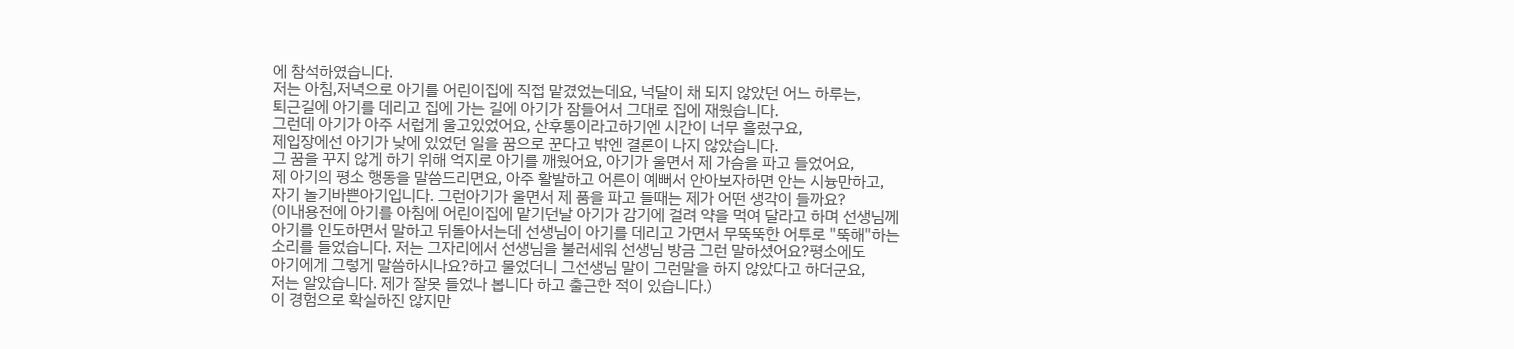에 참석하였습니다.
저는 아침,저녁으로 아기를 어린이집에 직접 맡겼었는데요, 넉달이 채 되지 않았던 어느 하루는,
퇴근길에 아기를 데리고 집에 가는 길에 아기가 잠들어서 그대로 집에 재웠습니다.
그런데 아기가 아주 서럽게 울고있었어요, 산후통이라고하기엔 시간이 너무 흘렀구요,
제입장에선 아기가 낮에 있었던 일을 꿈으로 꾼다고 밖엔 결론이 나지 않았습니다.
그 꿈을 꾸지 않게 하기 위해 억지로 아기를 깨웠어요, 아기가 울면서 제 가슴을 파고 들었어요,
제 아기의 평소 행동을 말씀드리면요, 아주 활발하고 어른이 예뻐서 안아보자하면 안는 시늉만하고,
자기 놀기바쁜아기입니다. 그런아기가 울면서 제 품을 파고 들때는 제가 어떤 생각이 들까요?
(이내용전에 아기를 아침에 어린이집에 맡기던날 아기가 감기에 걸려 약을 먹여 달라고 하며 선생님께
아기를 인도하면서 말하고 뒤돌아서는데 선생님이 아기를 데리고 가면서 무뚝뚝한 어투로 "뚝해"하는
소리를 들었습니다. 저는 그자리에서 선생님을 불러세워 선생님 방금 그런 말하셨어요?평소에도
아기에게 그렇게 말씀하시나요?하고 물었더니 그선생님 말이 그런말을 하지 않았다고 하더군요,
저는 알았습니다. 제가 잘못 들었나 봅니다 하고 출근한 적이 있습니다.)
이 경험으로 확실하진 않지만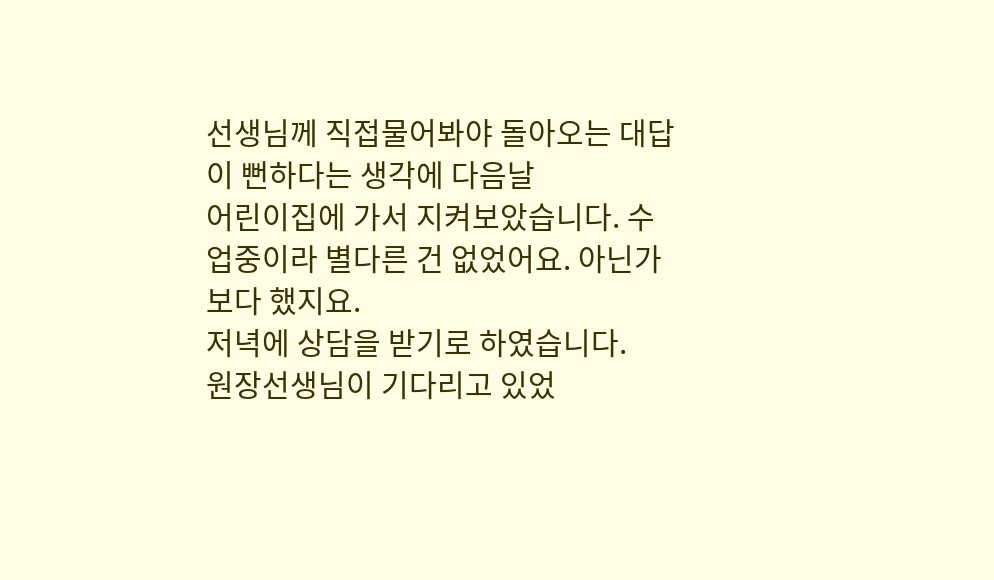선생님께 직접물어봐야 돌아오는 대답이 뻔하다는 생각에 다음날
어린이집에 가서 지켜보았습니다. 수업중이라 별다른 건 없었어요. 아닌가보다 했지요.
저녁에 상담을 받기로 하였습니다.
원장선생님이 기다리고 있었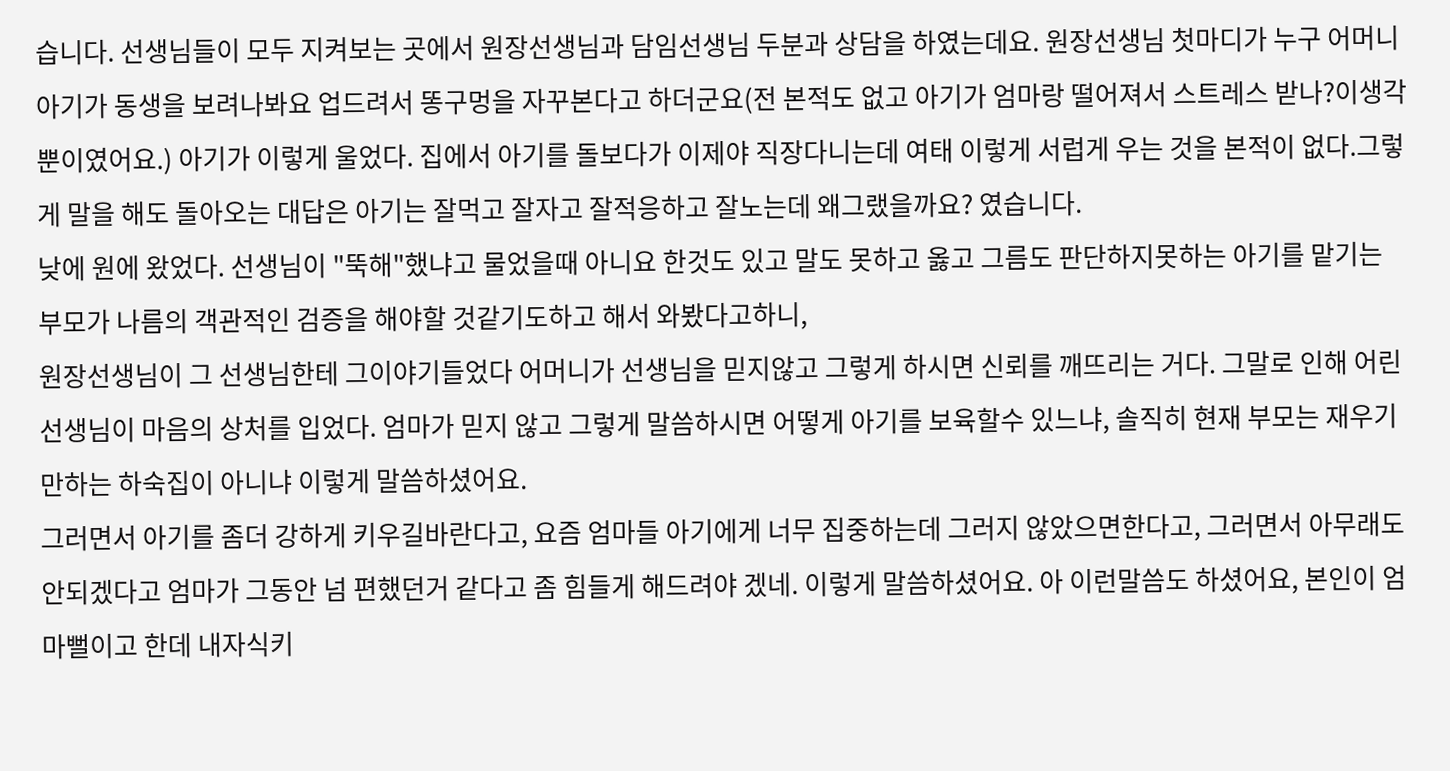습니다. 선생님들이 모두 지켜보는 곳에서 원장선생님과 담임선생님 두분과 상담을 하였는데요. 원장선생님 첫마디가 누구 어머니 아기가 동생을 보려나봐요 업드려서 똥구멍을 자꾸본다고 하더군요(전 본적도 없고 아기가 엄마랑 떨어져서 스트레스 받나?이생각 뿐이였어요.) 아기가 이렇게 울었다. 집에서 아기를 돌보다가 이제야 직장다니는데 여태 이렇게 서럽게 우는 것을 본적이 없다.그렇게 말을 해도 돌아오는 대답은 아기는 잘먹고 잘자고 잘적응하고 잘노는데 왜그랬을까요? 였습니다.
낮에 원에 왔었다. 선생님이 "뚝해"했냐고 물었을때 아니요 한것도 있고 말도 못하고 옳고 그름도 판단하지못하는 아기를 맡기는 부모가 나름의 객관적인 검증을 해야할 것같기도하고 해서 와봤다고하니,
원장선생님이 그 선생님한테 그이야기들었다 어머니가 선생님을 믿지않고 그렇게 하시면 신뢰를 깨뜨리는 거다. 그말로 인해 어린 선생님이 마음의 상처를 입었다. 엄마가 믿지 않고 그렇게 말씀하시면 어떻게 아기를 보육할수 있느냐, 솔직히 현재 부모는 재우기만하는 하숙집이 아니냐 이렇게 말씀하셨어요.
그러면서 아기를 좀더 강하게 키우길바란다고, 요즘 엄마들 아기에게 너무 집중하는데 그러지 않았으면한다고, 그러면서 아무래도 안되겠다고 엄마가 그동안 넘 편했던거 같다고 좀 힘들게 해드려야 겠네. 이렇게 말씀하셨어요. 아 이런말씀도 하셨어요, 본인이 엄마뻘이고 한데 내자식키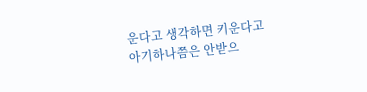운다고 생각하면 키운다고
아기하나쯤은 안받으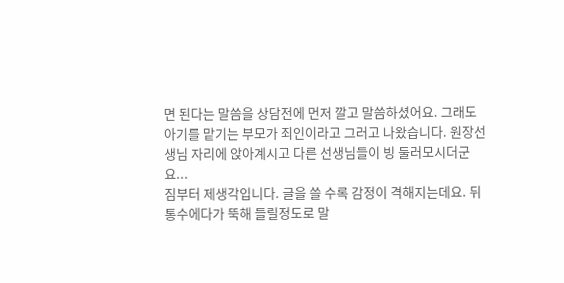면 된다는 말씀을 상담전에 먼저 깔고 말씀하셨어요. 그래도 아기를 맡기는 부모가 죄인이라고 그러고 나왔습니다. 원장선생님 자리에 앉아계시고 다른 선생님들이 빙 둘러모시더군요...
짐부터 제생각입니다. 글을 쓸 수록 감정이 격해지는데요. 뒤통수에다가 뚝해 들릴정도로 말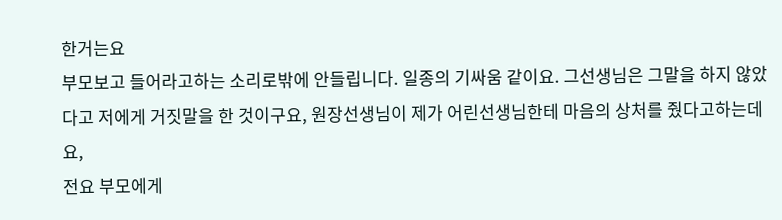한거는요
부모보고 들어라고하는 소리로밖에 안들립니다. 일종의 기싸움 같이요. 그선생님은 그말을 하지 않았다고 저에게 거짓말을 한 것이구요, 원장선생님이 제가 어린선생님한테 마음의 상처를 줬다고하는데요,
전요 부모에게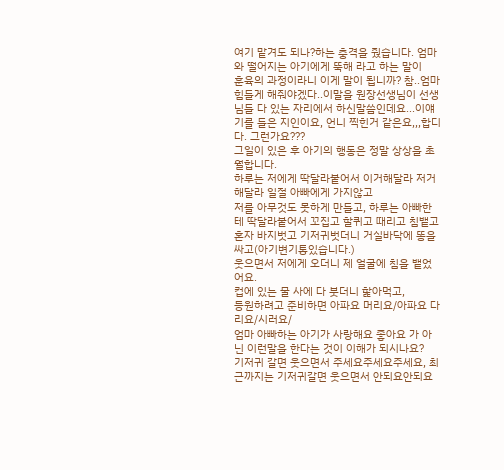여기 맡겨도 되나?하는 충격을 줬습니다. 엄마와 떨어지는 아기에게 뚝해 라고 하는 말이
훈육의 과정이라니 이게 말이 됩니까? 참..엄마 힘들게 해줘야겠다..이말을 원장선생님이 선생님들 다 있는 자리에서 하신말씀인데요...이얘기를 들은 지인이요, 언니 찍힌거 같은요,,,합디다. 그런가요???
그일이 있은 후 아기의 행동은 정말 상상을 초월합니다.
하루는 저에게 딱달라붙어서 이거해달라 저거해달라 일절 아빠에게 가지않고
저를 아무것도 못하게 만들고, 하루는 아빠한테 딱달라붙어서 꼬집고 할퀴고 때리고 침뱉고
혼자 바지벗고 기저귀벗더니 거실바닥에 똥을 싸고(아기변기통있습니다.)
웃으면서 저에게 오더니 제 얼굴에 침을 뱉었어요.
컵에 있는 물 사에 다 붓더니 핥아먹고,
등원하려고 준비하면 아파요 머리요/아파요 다리요/시러요/
엄마 아빠하는 아기가 사랑해요 좋아요 가 아닌 이런말을 한다는 것이 이해가 되시나요?
기저귀 갈면 웃으면서 주세요주세요주세요, 최근까지는 기저귀갈면 웃으면서 안되요안되요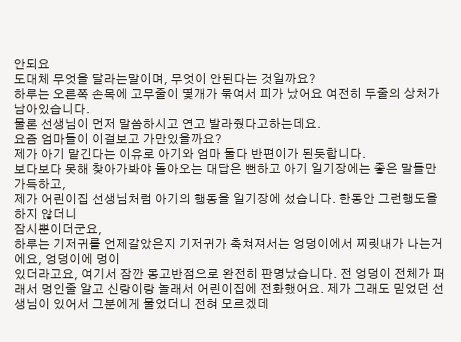안되요
도대체 무엇을 달라는말이며, 무엇이 안된다는 것일까요?
하루는 오른쪽 손목에 고무줄이 몇개가 묶여서 피가 났어요 여전히 두줄의 상처가 남아있습니다.
물론 선생님이 먼저 말씀하시고 연고 발라줬다고하는데요.
요즘 엄마들이 이걸보고 가만있을까요?
제가 아기 맡긴다는 이유로 아기와 엄마 둘다 반편이가 된듯합니다.
보다보다 못해 찾아가봐야 돌아오는 대답은 뻔하고 아기 일기장에는 좋은 말들만 가득하고,
제가 어린이집 선생님처럼 아기의 행동을 일기장에 섰습니다. 한동안 그런행도을 하지 않더니
잠시뿐이더군요,
하루는 기저귀를 언제갈았은지 기저귀가 축쳐져서는 엉덩이에서 찌릿내가 나는거에요, 엉덩이에 멍이
있더라고요, 여기서 잠깐 몽고반점으로 완전히 판명났습니다. 전 엉덩이 전체가 퍼래서 멍인줄 알고 신랑이랑 놀래서 어린이집에 전화했어요. 제가 그래도 믿었던 선생님이 있어서 그분에게 물었더니 전혀 모르겠데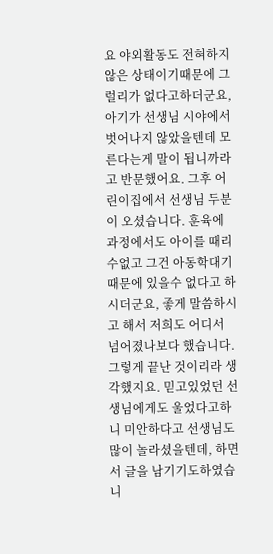요 야외활동도 전혀하지 않은 상태이기때문에 그럴리가 없다고하더군요,
아기가 선생님 시야에서 벗어나지 않았을텐데 모른다는게 말이 됩니까라고 반문했어요. 그후 어린이집에서 선생님 두분이 오셨습니다. 훈육에 과정에서도 아이를 때리수없고 그건 아동학대기때문에 있을수 없다고 하시더군요, 좋게 말씀하시고 해서 저희도 어디서 넘어졌나보다 했습니다.그렇게 끝난 것이리라 생각했지요. 믿고있었던 선생님에게도 울었다고하니 미안하다고 선생님도 많이 놀라셨을텐데, 하면서 글을 남기기도하였습니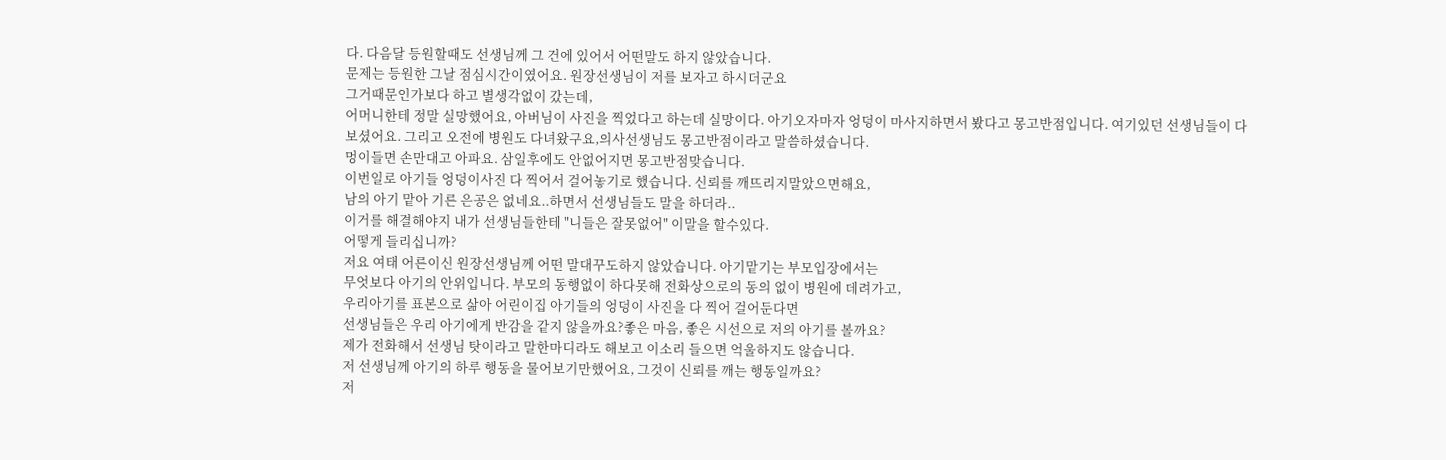다. 다음달 등원할때도 선생님께 그 건에 있어서 어떤말도 하지 않았습니다.
문제는 등원한 그날 점심시간이였어요. 원장선생님이 저를 보자고 하시더군요
그거때문인가보다 하고 별생각없이 갔는데,
어머니한테 정말 실망했어요, 아버님이 사진을 찍었다고 하는데 실망이다. 아기오자마자 엉덩이 마사지하면서 봤다고 몽고반점입니다. 여기있던 선생님들이 다보셨어요. 그리고 오전에 병원도 다녀왔구요,의사선생님도 몽고반점이라고 말씀하셨습니다.
멍이들면 손만대고 아파요. 삼일후에도 안없어지면 몽고반점맞습니다.
이번일로 아기들 엉덩이사진 다 찍어서 걸어놓기로 했습니다. 신뢰를 깨뜨리지말았으면해요,
남의 아기 맡아 기른 은공은 없네요..하면서 선생님들도 말을 하더라..
이거를 해결해야지 내가 선생님들한테 "니들은 잘못없어" 이말을 할수있다.
어떻게 들리십니까?
저요 여태 어른이신 원장선생님께 어떤 말대꾸도하지 않았습니다. 아기맡기는 부모입장에서는
무엇보다 아기의 안위입니다. 부모의 동행없이 하다못해 전화상으로의 동의 없이 병원에 데려가고,
우리아기를 표본으로 삶아 어린이집 아기들의 엉덩이 사진을 다 찍어 걸어둔다면
선생님들은 우리 아기에게 반감을 같지 않을까요?좋은 마음, 좋은 시선으로 저의 아기를 볼까요?
제가 전화해서 선생님 탓이라고 말한마디라도 해보고 이소리 들으면 억울하지도 않습니다.
저 선생님께 아기의 하루 행동을 물어보기만했어요, 그것이 신뢰를 깨는 행동일까요?
저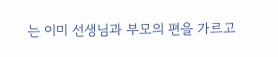는 이미 선생님과 부모의 편을 가르고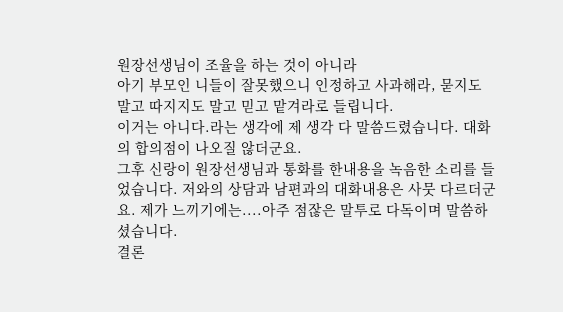원장선생님이 조율을 하는 것이 아니라
아기 부모인 니들이 잘못했으니 인정하고 사과해라, 묻지도 말고 따지지도 말고 믿고 맡겨라로 들립니다.
이거는 아니다.라는 생각에 제 생각 다 말씀드렸습니다. 대화의 합의점이 나오질 않더군요.
그후 신랑이 원장선생님과 통화를 한내용을 녹음한 소리를 들었습니다. 저와의 상담과 남편과의 대화내용은 사뭇 다르더군요. 제가 느끼기에는....아주 점잖은 말투로 다독이며 말씀하셨습니다.
결론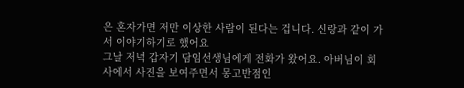은 혼자가면 저만 이상한 사람이 된다는 겁니다. 신랑과 같이 가서 이야기하기로 했어요
그날 저녁 갑자기 담임선생님에게 전화가 왔어요. 아버님이 회사에서 사진을 보여주면서 몽고반점인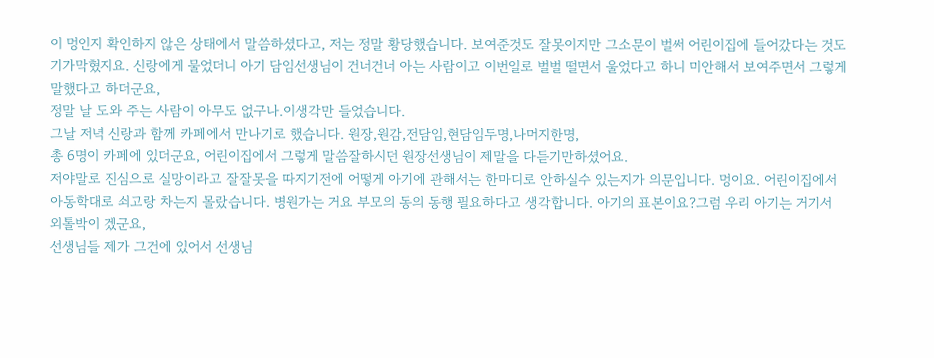이 멍인지 확인하지 않은 상태에서 말씀하셨다고, 저는 정말 황당했습니다. 보여준것도 잘못이지만 그소문이 벌써 어린이집에 들어갔다는 것도 기가막혔지요. 신랑에게 물었더니 아기 담임선생님이 건너건너 아는 사람이고 이번일로 벌벌 떨면서 울었다고 하니 미안해서 보여주면서 그렇게 말했다고 하더군요,
정말 날 도와 주는 사람이 아무도 없구나.이생각만 들었습니다.
그날 저녁 신랑과 함께 카페에서 만나기로 했습니다. 원장,원감,전담임,현담임두명,나머지한명,
총 6명이 카페에 있더군요, 어린이집에서 그렇게 말씀잘하시던 원장선생님이 제말을 다듣기만하셨어요.
저야말로 진심으로 실망이라고 잘잘못을 따지기전에 어떻게 아기에 관해서는 한마디로 안하실수 있는지가 의문입니다. 멍이요. 어린이집에서 아동학대로 쇠고랑 차는지 몰랐습니다. 병원가는 거요 부모의 동의 동행 필요하다고 생각합니다. 아기의 표본이요?그럼 우리 아기는 거기서 외톨박이 겠군요,
선생님들 제가 그건에 있어서 선생님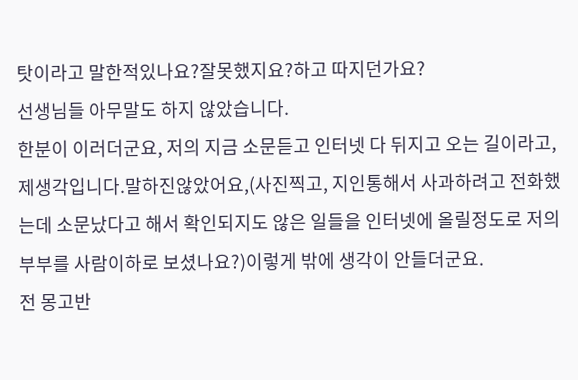탓이라고 말한적있나요?잘못했지요?하고 따지던가요?
선생님들 아무말도 하지 않았습니다.
한분이 이러더군요, 저의 지금 소문듣고 인터넷 다 뒤지고 오는 길이라고,
제생각입니다.말하진않았어요,(사진찍고, 지인통해서 사과하려고 전화했는데 소문났다고 해서 확인되지도 않은 일들을 인터넷에 올릴정도로 저의 부부를 사람이하로 보셨나요?)이렇게 밖에 생각이 안들더군요.
전 몽고반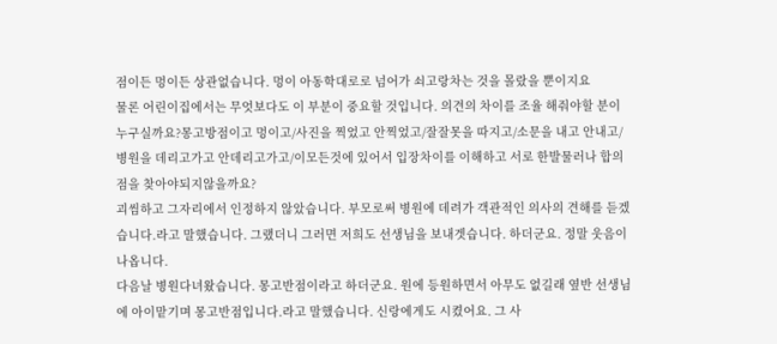점이든 멍이든 상관없습니다. 멍이 아동학대로로 넘어가 쇠고랑차는 것을 몰랐을 뿐이지요
물론 어린이집에서는 무엇보다도 이 부분이 중요할 것입니다. 의견의 차이를 조율 해줘야할 분이 누구실까요?몽고방점이고 멍이고/사진을 찍었고 안찍었고/잘잘못을 따지고/소문을 내고 안내고/병원을 데리고가고 안데리고가고/이모든것에 있어서 입장차이를 이해하고 서로 한발물러나 합의점을 찾아야되지않을까요?
괴씸하고 그자리에서 인정하지 않았습니다. 부모로써 병원에 데려가 객관적인 의사의 견해를 듣겠습니다.라고 말했습니다. 그랬더니 그러면 저희도 선생님을 보내겟습니다. 하더군요. 정말 웃음이 나옵니다.
다음날 병원다녀왔습니다. 몽고반점이라고 하더군요. 원에 등원하면서 아무도 없길래 옆반 선생님에 아이맡기며 몽고반점입니다.라고 말했습니다. 신랑에게도 시켰어요. 그 사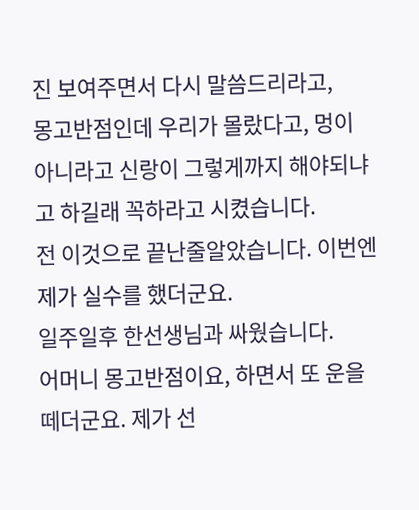진 보여주면서 다시 말씀드리라고,
몽고반점인데 우리가 몰랐다고, 멍이 아니라고 신랑이 그렇게까지 해야되냐고 하길래 꼭하라고 시켰습니다.
전 이것으로 끝난줄알았습니다. 이번엔 제가 실수를 했더군요.
일주일후 한선생님과 싸웠습니다.
어머니 몽고반점이요, 하면서 또 운을 떼더군요. 제가 선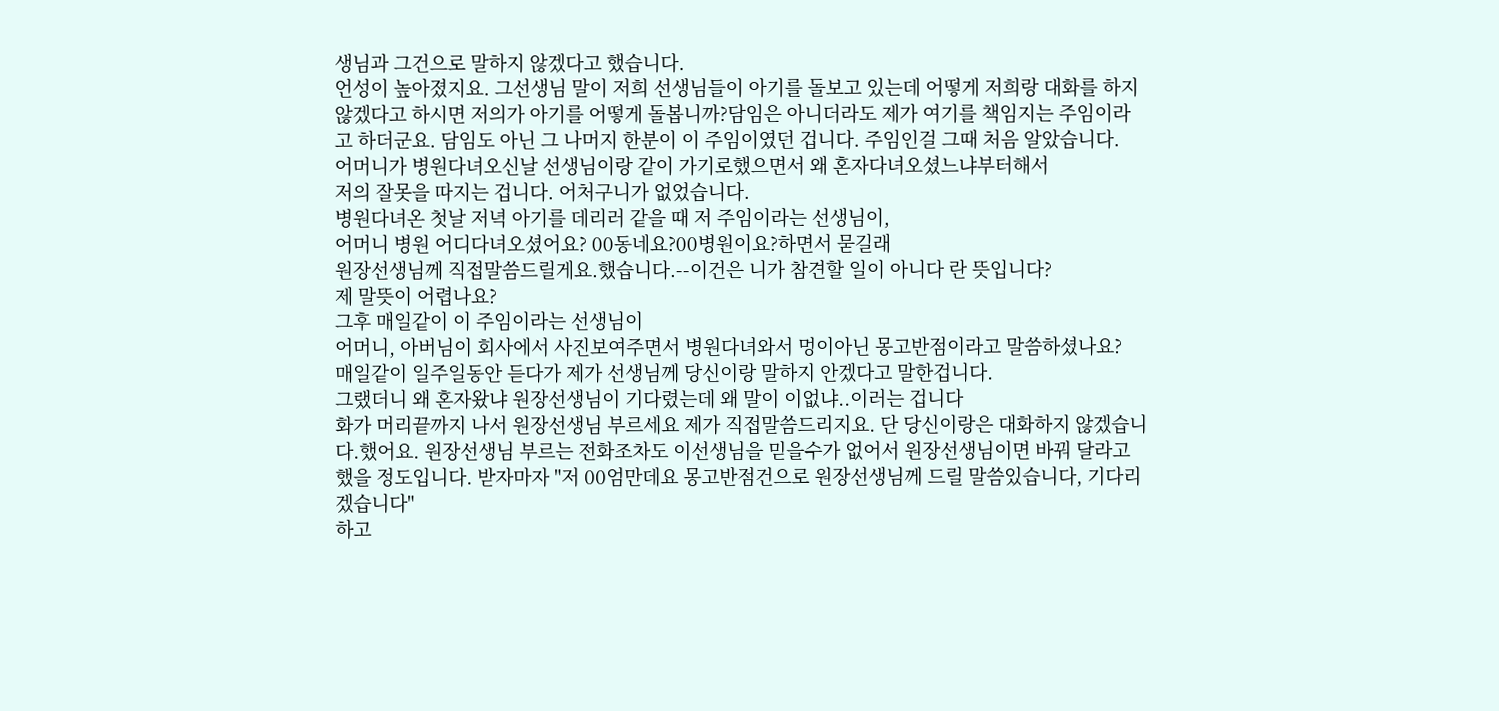생님과 그건으로 말하지 않겠다고 했습니다.
언성이 높아졌지요. 그선생님 말이 저희 선생님들이 아기를 돌보고 있는데 어떻게 저희랑 대화를 하지 않겠다고 하시면 저의가 아기를 어떻게 돌봅니까?담임은 아니더라도 제가 여기를 책임지는 주임이라고 하더군요. 담임도 아닌 그 나머지 한분이 이 주임이였던 겁니다. 주임인걸 그때 처음 알았습니다.
어머니가 병원다녀오신날 선생님이랑 같이 가기로했으면서 왜 혼자다녀오셨느냐부터해서
저의 잘못을 따지는 겁니다. 어처구니가 없었습니다.
병원다녀온 첫날 저녁 아기를 데리러 같을 때 저 주임이라는 선생님이,
어머니 병원 어디다녀오셨어요? 00동네요?00병원이요?하면서 묻길래
원장선생님께 직접말씀드릴게요.했습니다.--이건은 니가 참견할 일이 아니다 란 뜻입니다?
제 말뜻이 어렵나요?
그후 매일같이 이 주임이라는 선생님이
어머니, 아버님이 회사에서 사진보여주면서 병원다녀와서 멍이아닌 몽고반점이라고 말씀하셨나요?
매일같이 일주일동안 듣다가 제가 선생님께 당신이랑 말하지 안겠다고 말한겁니다.
그랬더니 왜 혼자왔냐 원장선생님이 기다렸는데 왜 말이 이없냐..이러는 겁니다
화가 머리끝까지 나서 원장선생님 부르세요 제가 직접말씀드리지요. 단 당신이랑은 대화하지 않겠습니다.했어요. 원장선생님 부르는 전화조차도 이선생님을 믿을수가 없어서 원장선생님이면 바꿔 달라고했을 정도입니다. 받자마자 "저 00엄만데요 몽고반점건으로 원장선생님께 드릴 말씀있습니다, 기다리겠습니다"
하고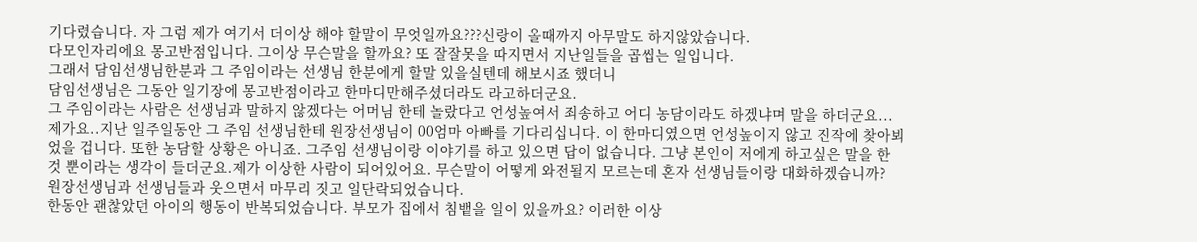기다렸습니다. 자 그럼 제가 여기서 더이상 해야 할말이 무엇일까요???신랑이 올때까지 아무말도 하지않았습니다.
다모인자리에요 몽고반점입니다. 그이상 무슨말을 할까요? 또 잘잘못을 따지면서 지난일들을 곱씹는 일입니다.
그래서 담임선생님한분과 그 주임이라는 선생님 한분에게 할말 있을실텐데 해보시죠 했더니
담임선생님은 그동안 일기장에 몽고반점이라고 한마디만해주셨더라도 라고하더군요.
그 주임이라는 사람은 선생님과 말하지 않겠다는 어머님 한테 놀랐다고 언성높여서 죄송하고 어디 농담이라도 하겠냐며 말을 하더군요...
제가요..지난 일주일동안 그 주임 선생님한테 원장선생님이 00엄마 아빠를 기다리십니다. 이 한마디였으면 언성높이지 않고 진작에 찾아뵈었을 겁니다. 또한 농담할 상황은 아니죠. 그주임 선생님이랑 이야기를 하고 있으면 답이 없습니다. 그냥 본인이 저에게 하고싶은 말을 한 것 뿐이라는 생각이 들더군요.제가 이상한 사람이 되어있어요. 무슨말이 어떻게 와전될지 모르는데 혼자 선생님들이랑 대화하겠습니까?
원장선생님과 선생님들과 웃으면서 마무리 짓고 일단락되었습니다.
한동안 괜찮았던 아이의 행동이 반복되었습니다. 부모가 집에서 침뱉을 일이 있을까요? 이러한 이상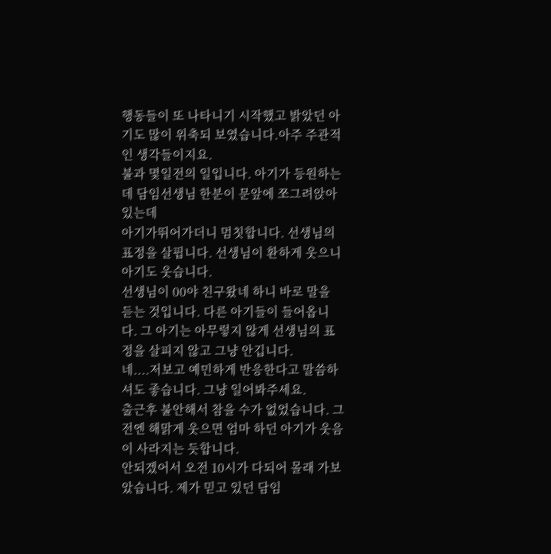행동들이 또 나타니기 시작했고 밝았던 아기도 많이 위축되 보였습니다.아주 주관적인 생각들이지요.
불과 몇일전의 일입니다. 아기가 등원하는데 담임선생님 한분이 문앞에 쪼그려앉아있는데
아기가뛰어가더니 멈칫합니다. 선생님의 표정을 살핍니다. 선생님이 환하게 웃으니 아기도 웃습니다.
선생님이 00야 친구왔네 하니 바로 말을 듣는 것입니다. 다른 아기들이 들어옵니다. 그 아기는 아무렇지 않게 선생님의 표정을 살피지 않고 그냥 안깁니다.
네....저보고 예민하게 반응한다고 말씀하셔도 좋습니다. 그냥 일어봐주세요.
출근후 불안해서 참을 수가 없었습니다. 그전엔 해맑게 웃으면 엄마 하던 아기가 웃음이 사라지는 듯합니다.
안되겠어서 오전 10시가 다되어 몰래 가보았습니다. 제가 믿고 있던 담임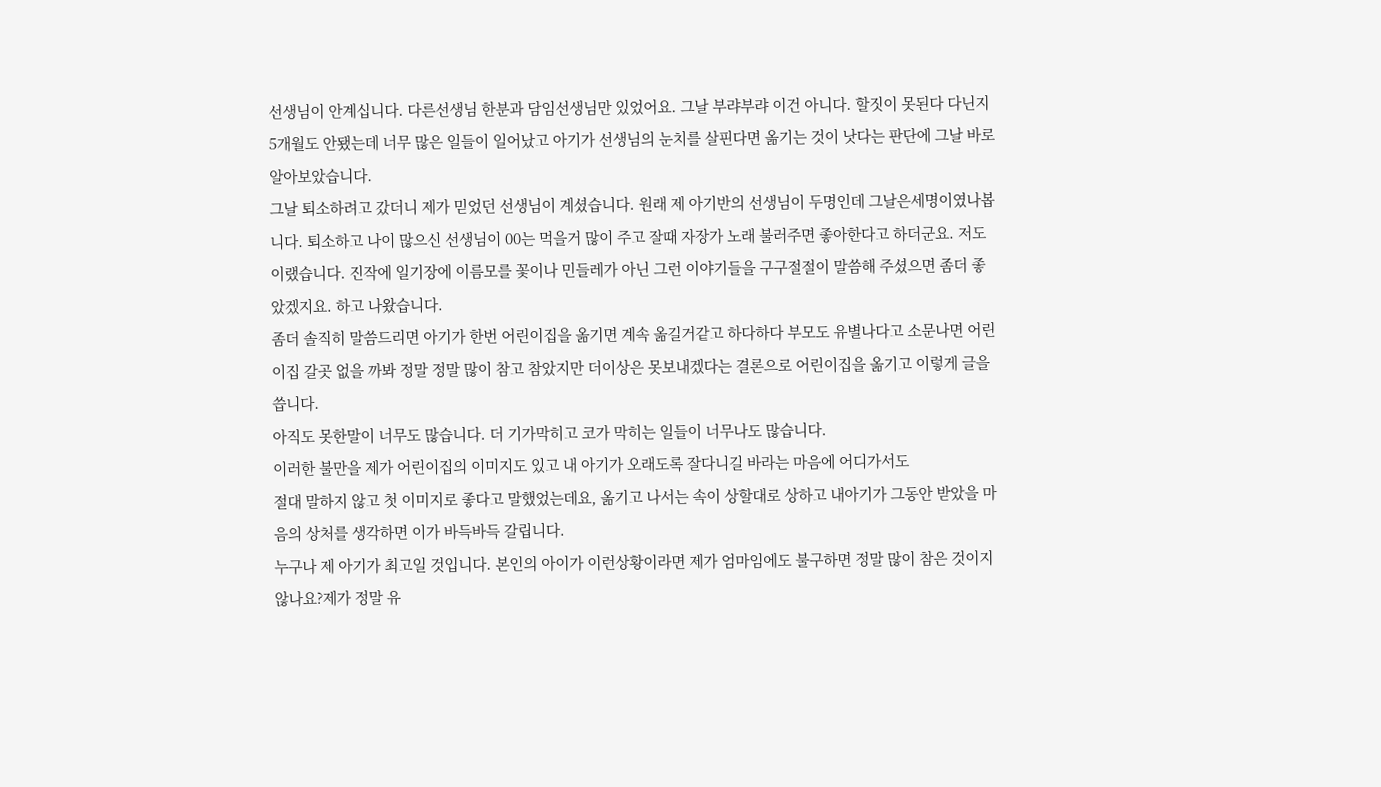선생님이 안계십니다. 다른선생님 한분과 담임선생님만 있었어요. 그날 부랴부랴 이건 아니다. 할짓이 못된다 다닌지 5개월도 안됐는데 너무 많은 일들이 일어났고 아기가 선생님의 눈치를 살핀다면 옮기는 것이 낫다는 판단에 그날 바로 알아보았습니다.
그날 퇴소하려고 갔더니 제가 믿었던 선생님이 계셨습니다. 원래 제 아기반의 선생님이 두명인데 그날은세명이였나봅니다. 퇴소하고 나이 많으신 선생님이 00는 먹을거 많이 주고 잘때 자장가 노래 불러주면 좋아한다고 하더군요. 저도 이랬습니다. 진작에 일기장에 이름모를 꽃이나 민들레가 아닌 그런 이야기들을 구구절절이 말씀해 주셨으면 좀더 좋았겠지요. 하고 나왔습니다.
좀더 솔직히 말씀드리면 아기가 한번 어린이집을 옮기면 계속 옮길거같고 하다하다 부모도 유별나다고 소문나면 어린이집 갈곳 없을 까봐 정말 정말 많이 참고 참았지만 더이상은 못보내겠다는 결론으로 어린이집을 옮기고 이렇게 글을 씁니다.
아직도 못한말이 너무도 많습니다. 더 기가막히고 코가 막히는 일들이 너무나도 많습니다.
이러한 불만을 제가 어린이집의 이미지도 있고 내 아기가 오래도록 잘다니길 바라는 마음에 어디가서도
절대 말하지 않고 첫 이미지로 좋다고 말했었는데요, 옮기고 나서는 속이 상할대로 상하고 내아기가 그동안 받았을 마음의 상처를 생각하면 이가 바득바득 갈립니다.
누구나 제 아기가 최고일 것입니다. 본인의 아이가 이런상황이라면 제가 엄마임에도 불구하면 정말 많이 참은 것이지 않나요?제가 정말 유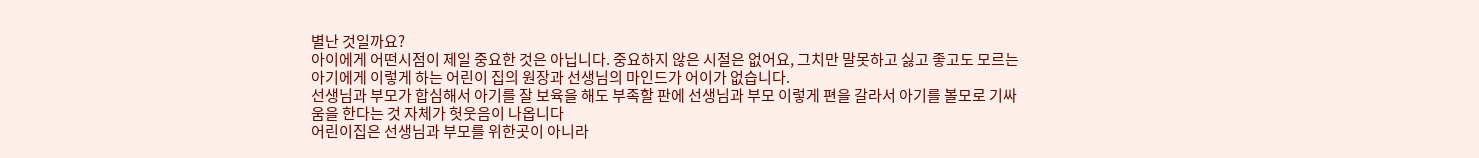별난 것일까요?
아이에게 어떤시점이 제일 중요한 것은 아닙니다. 중요하지 않은 시절은 없어요, 그치만 말못하고 싫고 좋고도 모르는 아기에게 이렇게 하는 어린이 집의 원장과 선생님의 마인드가 어이가 없습니다.
선생님과 부모가 합심해서 아기를 잘 보육을 해도 부족할 판에 선생님과 부모 이렇게 편을 갈라서 아기를 볼모로 기싸움을 한다는 것 자체가 헛웃음이 나옵니다
어린이집은 선생님과 부모를 위한곳이 아니라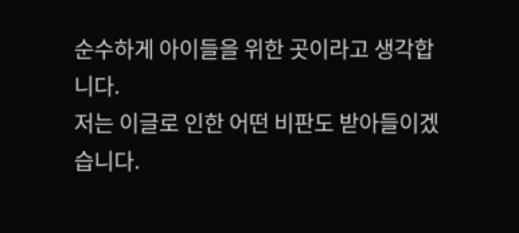순수하게 아이들을 위한 곳이라고 생각합니다.
저는 이글로 인한 어떤 비판도 받아들이겠습니다.